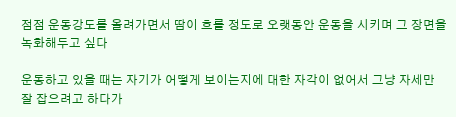점점 운동강도를 올려가면서 땀이 흐를 정도로 오랫동안 운동을 시키며 그 장면을 녹화해두고 싶다

운동하고 있을 때는 자기가 어떻게 보이는지에 대한 자각이 없어서 그냥 자세만 잘 잡으려고 하다가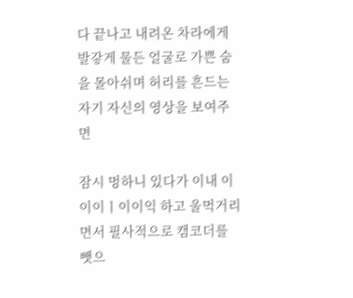다 끝나고 내려온 차라에게 발갛게 물든 얼굴로 가쁜 숨을 몰아쉬며 허리를 흔드는 자기 자신의 영상을 보여주면

잠시 멍하니 있다가 이내 이이이ㅣ이이익 하고 울먹거리면서 필사적으로 캠코더를 뺏으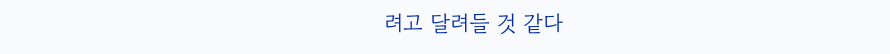려고 달려들 것 같다